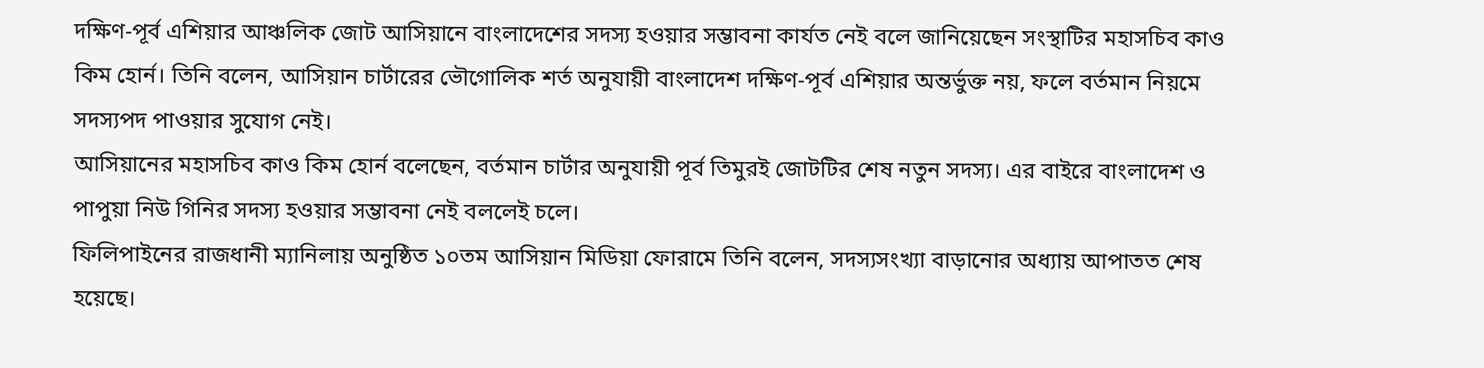দক্ষিণ-পূর্ব এশিয়ার আঞ্চলিক জোট আসিয়ানে বাংলাদেশের সদস্য হওয়ার সম্ভাবনা কার্যত নেই বলে জানিয়েছেন সংস্থাটির মহাসচিব কাও কিম হোর্ন। তিনি বলেন, আসিয়ান চার্টারের ভৌগোলিক শর্ত অনুযায়ী বাংলাদেশ দক্ষিণ-পূর্ব এশিয়ার অন্তর্ভুক্ত নয়, ফলে বর্তমান নিয়মে সদস্যপদ পাওয়ার সুযোগ নেই।
আসিয়ানের মহাসচিব কাও কিম হোর্ন বলেছেন, বর্তমান চার্টার অনুযায়ী পূর্ব তিমুরই জোটটির শেষ নতুন সদস্য। এর বাইরে বাংলাদেশ ও পাপুয়া নিউ গিনির সদস্য হওয়ার সম্ভাবনা নেই বললেই চলে।
ফিলিপাইনের রাজধানী ম্যানিলায় অনুষ্ঠিত ১০তম আসিয়ান মিডিয়া ফোরামে তিনি বলেন, সদস্যসংখ্যা বাড়ানোর অধ্যায় আপাতত শেষ হয়েছে।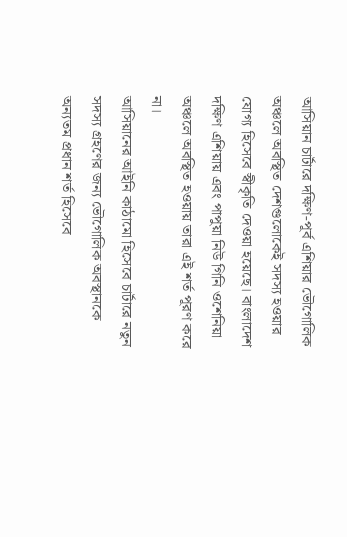আসিয়ান চার্টারে দক্ষিণ-পূর্ব এশিয়ার ভৌগোলিক অঞ্চলে অবস্থিত দেশগুলোকেই সদস্য হওয়ার যোগ্য হিসেবে স্বীকৃতি দেওয়া হয়েছে। বাংলাদেশ দক্ষিণ এশিয়ায় এবং পাপুয়া নিউ গিনি ওশেনিয়া অঞ্চলে অবস্থিত হওয়ায় তারা এই শর্ত পূরণ করে না।
আসিয়ানের আইনি কাঠামো হিসেবে চার্টারে নতুন সদস্য গ্রহণের জন্য ভৌগোলিক অবস্থানকে অন্যতম প্রধান শর্ত হিসেবে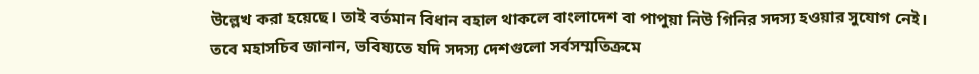উল্লেখ করা হয়েছে। তাই বর্তমান বিধান বহাল থাকলে বাংলাদেশ বা পাপুয়া নিউ গিনির সদস্য হওয়ার সুযোগ নেই।
তবে মহাসচিব জানান, ভবিষ্যতে যদি সদস্য দেশগুলো সর্বসম্মতিক্রমে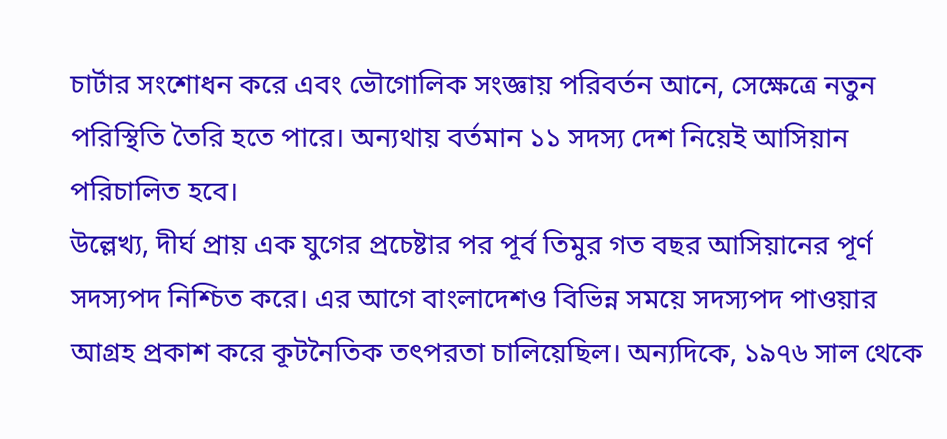চার্টার সংশোধন করে এবং ভৌগোলিক সংজ্ঞায় পরিবর্তন আনে, সেক্ষেত্রে নতুন পরিস্থিতি তৈরি হতে পারে। অন্যথায় বর্তমান ১১ সদস্য দেশ নিয়েই আসিয়ান পরিচালিত হবে।
উল্লেখ্য, দীর্ঘ প্রায় এক যুগের প্রচেষ্টার পর পূর্ব তিমুর গত বছর আসিয়ানের পূর্ণ সদস্যপদ নিশ্চিত করে। এর আগে বাংলাদেশও বিভিন্ন সময়ে সদস্যপদ পাওয়ার আগ্রহ প্রকাশ করে কূটনৈতিক তৎপরতা চালিয়েছিল। অন্যদিকে, ১৯৭৬ সাল থেকে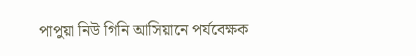পাপুয়া নিউ গিনি আসিয়ানে পর্যবেক্ষক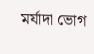মর্যাদা ভোগ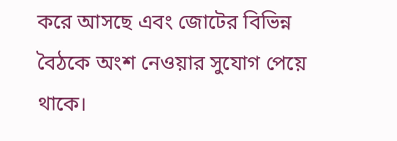করে আসছে এবং জোটের বিভিন্ন বৈঠকে অংশ নেওয়ার সুযোগ পেয়ে থাকে।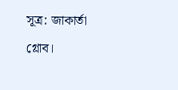সূত্র: জাকার্তা গ্লোব।